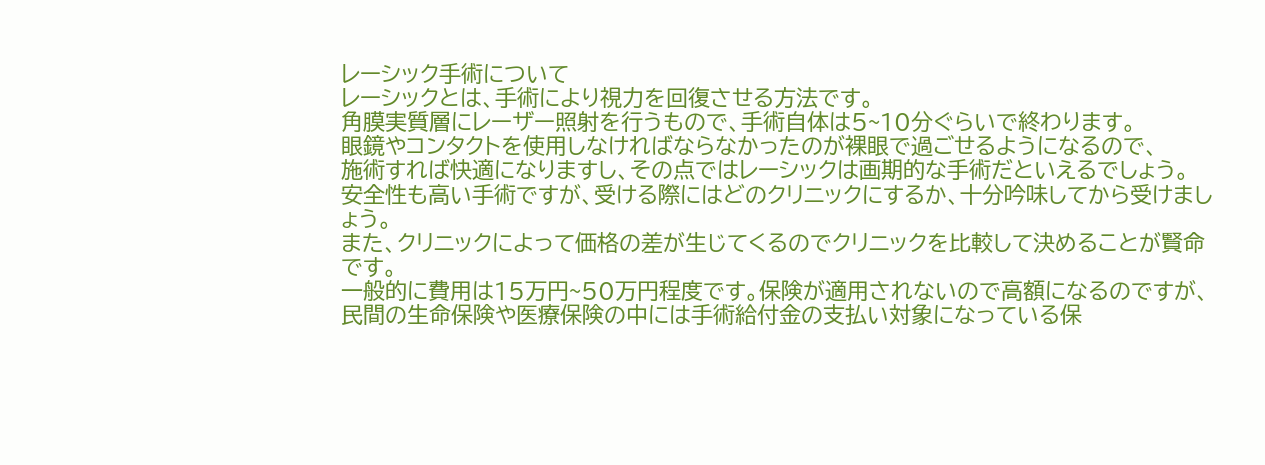レーシック手術について
レーシックとは、手術により視力を回復させる方法です。
角膜実質層にレーザー照射を行うもので、手術自体は5~10分ぐらいで終わります。
眼鏡やコンタクトを使用しなければならなかったのが裸眼で過ごせるようになるので、
施術すれば快適になりますし、その点ではレーシックは画期的な手術だといえるでしょう。
安全性も高い手術ですが、受ける際にはどのクリニックにするか、十分吟味してから受けましょう。
また、クリニックによって価格の差が生じてくるのでクリニックを比較して決めることが賢命です。
一般的に費用は15万円~50万円程度です。保険が適用されないので高額になるのですが、民間の生命保険や医療保険の中には手術給付金の支払い対象になっている保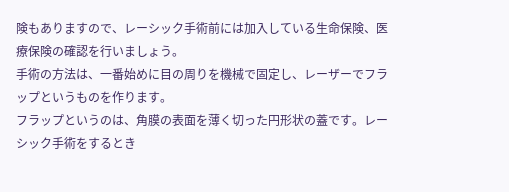険もありますので、レーシック手術前には加入している生命保険、医療保険の確認を行いましょう。
手術の方法は、一番始めに目の周りを機械で固定し、レーザーでフラップというものを作ります。
フラップというのは、角膜の表面を薄く切った円形状の蓋です。レーシック手術をするとき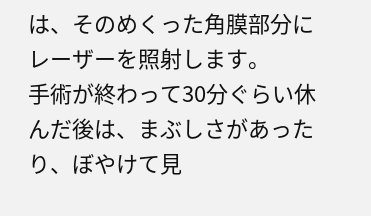は、そのめくった角膜部分にレーザーを照射します。
手術が終わって30分ぐらい休んだ後は、まぶしさがあったり、ぼやけて見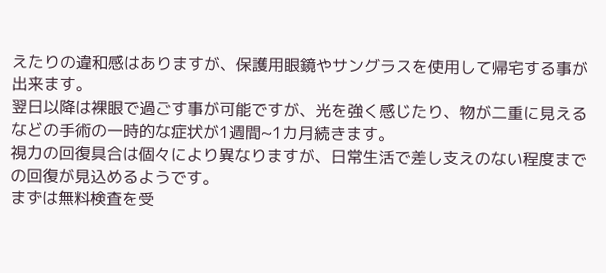えたりの違和感はありますが、保護用眼鏡やサングラスを使用して帰宅する事が出来ます。
翌日以降は裸眼で過ごす事が可能ですが、光を強く感じたり、物が二重に見えるなどの手術の一時的な症状が1週間~1カ月続きます。
視力の回復具合は個々により異なりますが、日常生活で差し支えのない程度までの回復が見込めるようです。
まずは無料検査を受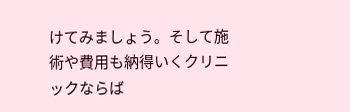けてみましょう。そして施術や費用も納得いくクリニックならば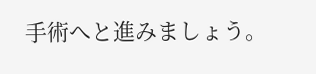手術へと進みましょう。